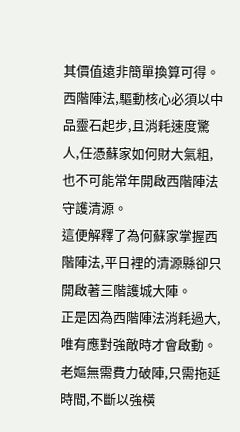其價值遠非簡單換算可得。
西階陣法,驅動核心必須以中品靈石起步,且消耗速度驚人,任憑蘇家如何財大氣粗,也不可能常年開啟西階陣法守護清源。
這便解釋了為何蘇家掌握西階陣法,平日裡的清源縣卻只開啟著三階護城大陣。
正是因為西階陣法消耗過大,唯有應對強敵時才會啟動。
老嫗無需費力破陣,只需拖延時間,不斷以強橫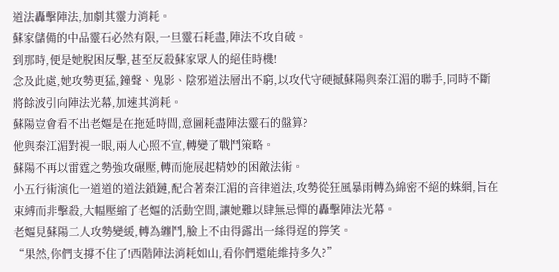道法轟擊陣法,加劇其靈力消耗。
蘇家儲備的中品靈石必然有限,一旦靈石耗盡,陣法不攻自破。
到那時,便是她脫困反擊,甚至反殺蘇家眾人的絕佳時機!
念及此處,她攻勢更猛,鐘聲、鬼影、陰邪道法層出不窮,以攻代守硬撼蘇陽與秦江湄的聯手,同時不斷將餘波引向陣法光幕,加速其消耗。
蘇陽豈會看不出老嫗是在拖延時間,意圖耗盡陣法靈石的盤算?
他與秦江湄對視一眼,兩人心照不宣,轉變了戰鬥策略。
蘇陽不再以雷霆之勢強攻碾壓,轉而施展起精妙的困敵法術。
小五行術演化一道道的道法鎖鏈,配合著秦江湄的音律道法,攻勢從狂風暴雨轉為綿密不絕的蛛網,旨在束縛而非擊殺,大幅壓縮了老嫗的活動空間,讓她難以肆無忌憚的轟擊陣法光幕。
老嫗見蘇陽二人攻勢變緩,轉為纏鬥,臉上不由得露出一絲得逞的獰笑。
“果然,你們支撐不住了!西階陣法消耗如山,看你們還能維持多久?”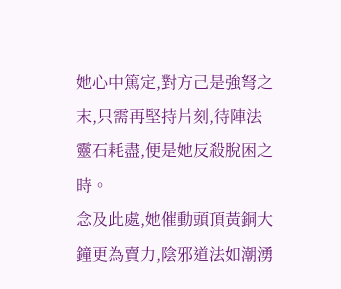她心中篤定,對方己是強弩之末,只需再堅持片刻,待陣法靈石耗盡,便是她反殺脫困之時。
念及此處,她催動頭頂黃銅大鐘更為賣力,陰邪道法如潮湧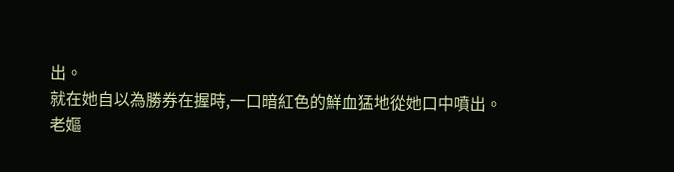出。
就在她自以為勝券在握時,一口暗紅色的鮮血猛地從她口中噴出。
老嫗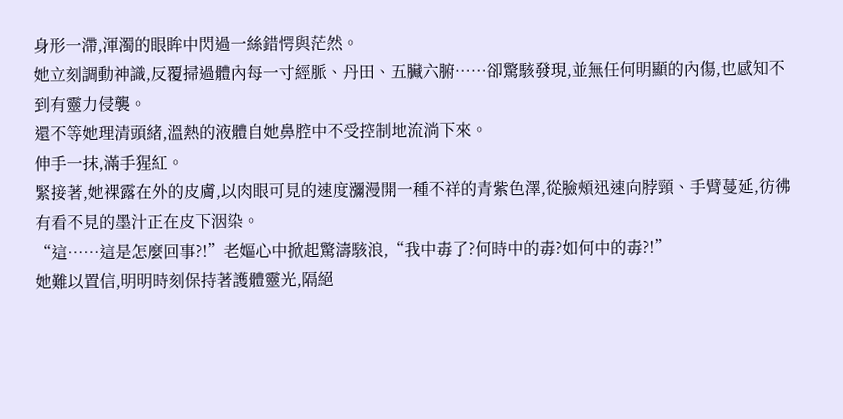身形一滯,渾濁的眼眸中閃過一絲錯愕與茫然。
她立刻調動神識,反覆掃過體內每一寸經脈、丹田、五臟六腑……卻驚駭發現,並無任何明顯的內傷,也感知不到有靈力侵襲。
還不等她理清頭緒,溫熱的液體自她鼻腔中不受控制地流淌下來。
伸手一抹,滿手猩紅。
緊接著,她裸露在外的皮膚,以肉眼可見的速度瀰漫開一種不祥的青紫色澤,從臉頰迅速向脖頸、手臂蔓延,彷彿有看不見的墨汁正在皮下洇染。
“這……這是怎麼回事?!”老嫗心中掀起驚濤駭浪,“我中毒了?何時中的毒?如何中的毒?!”
她難以置信,明明時刻保持著護體靈光,隔絕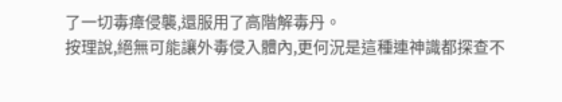了一切毒瘴侵襲,還服用了高階解毒丹。
按理說,絕無可能讓外毒侵入體內,更何況是這種連神識都探查不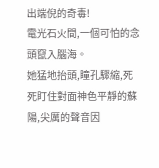出端倪的奇毒!
電光石火間,一個可怕的念頭竄入腦海。
她猛地抬頭,瞳孔驟縮,死死盯住對面神色平靜的蘇陽,尖厲的聲音因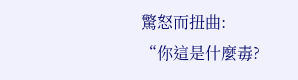驚怒而扭曲:
“你這是什麼毒?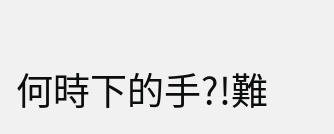何時下的手?!難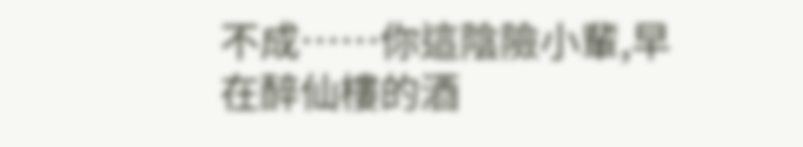不成……你這陰險小輩,早在醉仙樓的酒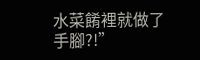水菜餚裡就做了手腳?!”